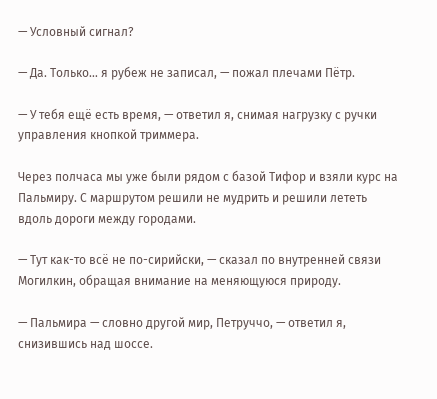— Условный сигнал?

— Да. Только… я рубеж не записал, — пожал плечами Пётр.

— У тебя ещё есть время, — ответил я, снимая нагрузку с ручки управления кнопкой триммера.

Через полчаса мы уже были рядом с базой Тифор и взяли курс на Пальмиру. С маршрутом решили не мудрить и решили лететь вдоль дороги между городами.

— Тут как-то всё не по-сирийски, — сказал по внутренней связи Могилкин, обращая внимание на меняющуюся природу.

— Пальмира — словно другой мир, Петруччо, — ответил я, снизившись над шоссе.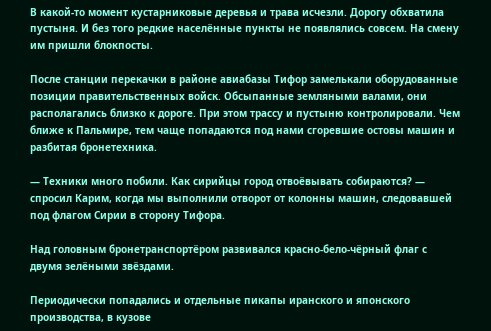В какой-то момент кустарниковые деревья и трава исчезли. Дорогу обхватила пустыня. И без того редкие населённые пункты не появлялись совсем. На смену им пришли блокпосты.

После станции перекачки в районе авиабазы Тифор замелькали оборудованные позиции правительственных войск. Обсыпанные земляными валами, они располагались близко к дороге. При этом трассу и пустыню контролировали. Чем ближе к Пальмире, тем чаще попадаются под нами сгоревшие остовы машин и разбитая бронетехника.

— Техники много побили. Как сирийцы город отвоёвывать собираются? — спросил Карим, когда мы выполнили отворот от колонны машин, следовавшей под флагом Сирии в сторону Тифора.

Над головным бронетранспортёром развивался красно-бело-чёрный флаг с двумя зелёными звёздами.

Периодически попадались и отдельные пикапы иранского и японского производства, в кузове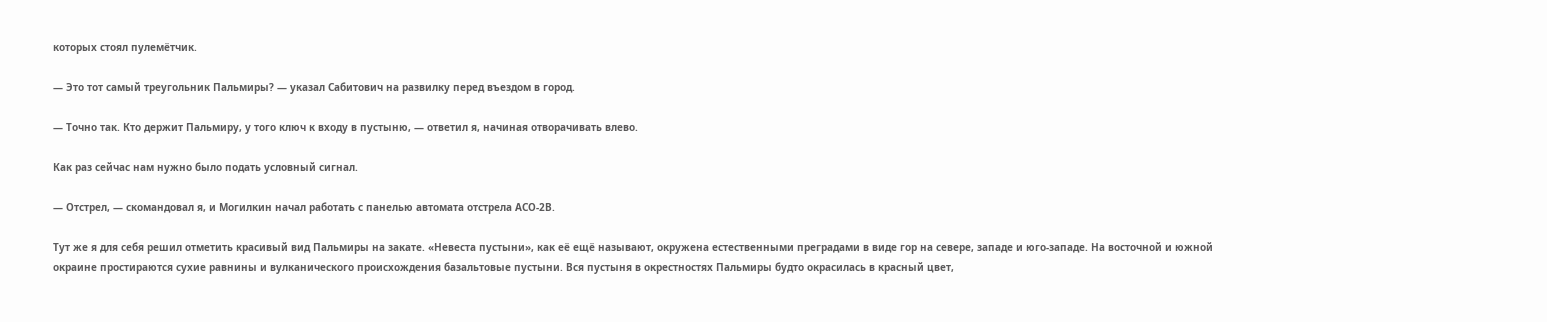которых стоял пулемётчик.

— Это тот самый треугольник Пальмиры? — указал Сабитович на развилку перед въездом в город.

— Точно так. Кто держит Пальмиру, у того ключ к входу в пустыню, — ответил я, начиная отворачивать влево.

Как раз сейчас нам нужно было подать условный сигнал.

— Отстрел, — скомандовал я, и Могилкин начал работать с панелью автомата отстрела АСО-2В.

Тут же я для себя решил отметить красивый вид Пальмиры на закате. «Невеста пустыни», как её ещё называют, окружена естественными преградами в виде гор на севере, западе и юго-западе. На восточной и южной окраине простираются сухие равнины и вулканического происхождения базальтовые пустыни. Вся пустыня в окрестностях Пальмиры будто окрасилась в красный цвет,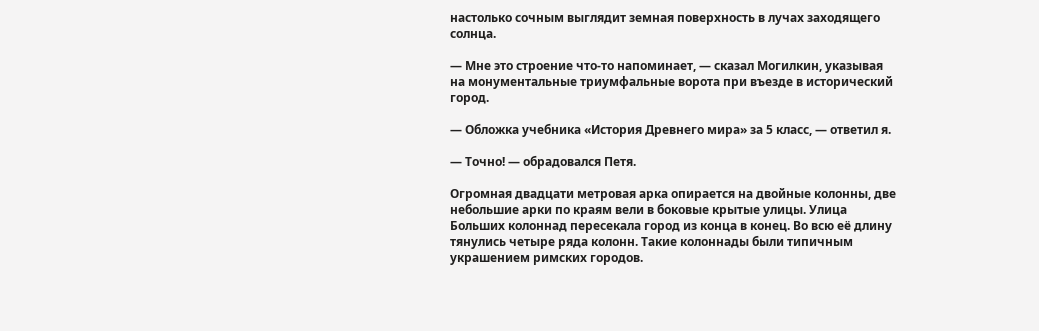настолько сочным выглядит земная поверхность в лучах заходящего солнца.

— Мне это строение что-то напоминает, — сказал Могилкин, указывая на монументальные триумфальные ворота при въезде в исторический город.

— Обложка учебника «История Древнего мира» за 5 класс, — ответил я.

— Точно! — обрадовался Петя.

Огромная двадцати метровая арка опирается на двойные колонны, две небольшие арки по краям вели в боковые крытые улицы. Улица Больших колоннад пересекала город из конца в конец. Во всю её длину тянулись четыре ряда колонн. Такие колоннады были типичным украшением римских городов.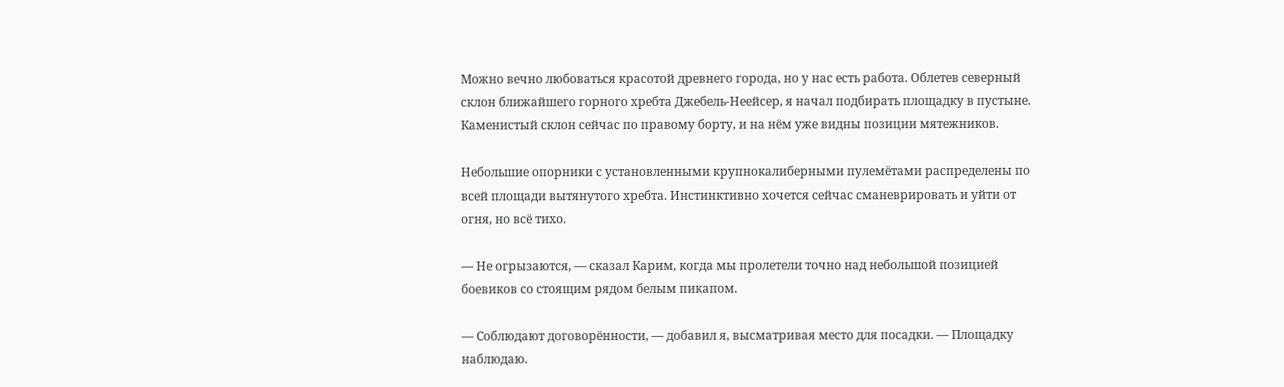Можно вечно любоваться красотой древнего города, но у нас есть работа. Облетев северный склон ближайшего горного хребта Джебель-Неейсер, я начал подбирать площадку в пустыне. Каменистый склон сейчас по правому борту, и на нём уже видны позиции мятежников.

Небольшие опорники с установленными крупнокалиберными пулемётами распределены по всей площади вытянутого хребта. Инстинктивно хочется сейчас сманеврировать и уйти от огня, но всё тихо.

— Не огрызаются, — сказал Карим, когда мы пролетели точно над небольшой позицией боевиков со стоящим рядом белым пикапом.

— Соблюдают договорённости, — добавил я, высматривая место для посадки. — Площадку наблюдаю.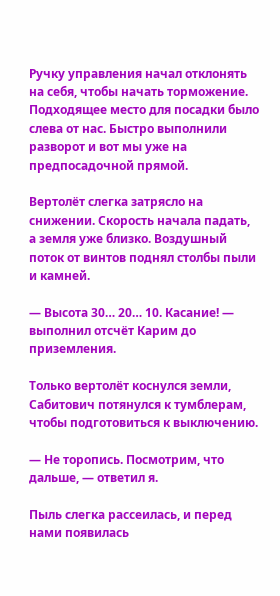Ручку управления начал отклонять на себя, чтобы начать торможение. Подходящее место для посадки было слева от нас. Быстро выполнили разворот и вот мы уже на предпосадочной прямой.

Вертолёт слегка затрясло на снижении. Скорость начала падать, а земля уже близко. Воздушный поток от винтов поднял столбы пыли и камней.

— Высота 30… 20… 10. Касание! — выполнил отсчёт Карим до приземления.

Только вертолёт коснулся земли, Сабитович потянулся к тумблерам, чтобы подготовиться к выключению.

— Не торопись. Посмотрим, что дальше, — ответил я.

Пыль слегка рассеилась, и перед нами появилась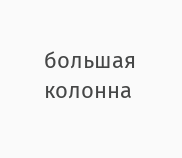большая колонна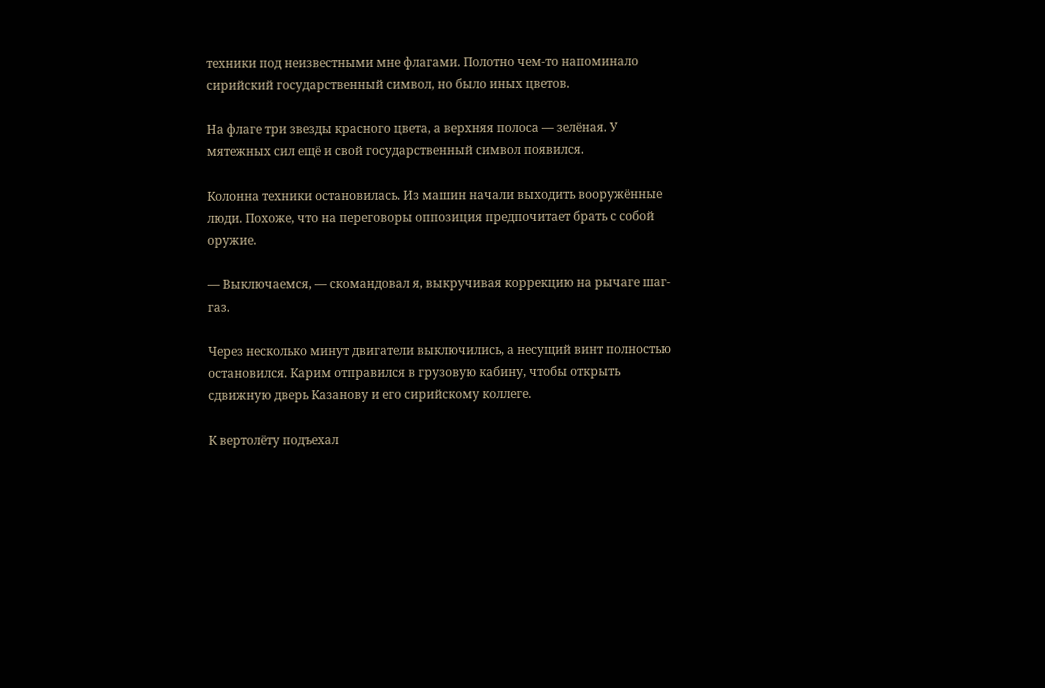техники под неизвестными мне флагами. Полотно чем-то напоминало сирийский государственный символ, но было иных цветов.

На флаге три звезды красного цвета, а верхняя полоса — зелёная. У мятежных сил ещё и свой государственный символ появился.

Колонна техники остановилась. Из машин начали выходить вооружённые люди. Похоже, что на переговоры оппозиция предпочитает брать с собой оружие.

— Выключаемся, — скомандовал я, выкручивая коррекцию на рычаге шаг-газ.

Через несколько минут двигатели выключились, а несущий винт полностью остановился. Карим отправился в грузовую кабину, чтобы открыть сдвижную дверь Казанову и его сирийскому коллеге.

К вертолёту подъехал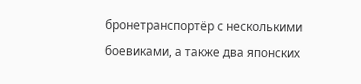бронетранспортёр с несколькими боевиками, а также два японских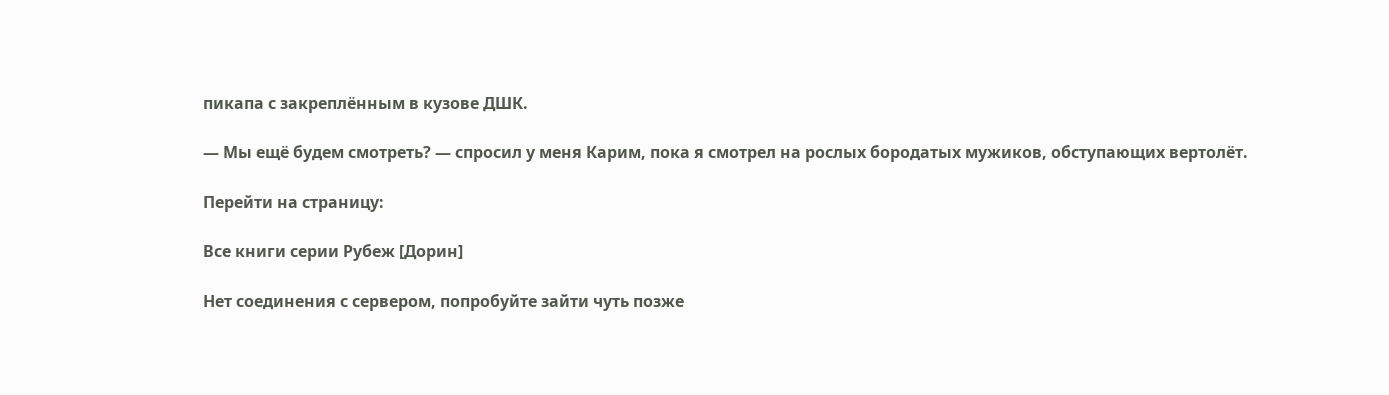пикапа с закреплённым в кузове ДШК.

— Мы ещё будем смотреть? — спросил у меня Карим, пока я смотрел на рослых бородатых мужиков, обступающих вертолёт.

Перейти на страницу:

Все книги серии Рубеж [Дорин]

Нет соединения с сервером, попробуйте зайти чуть позже